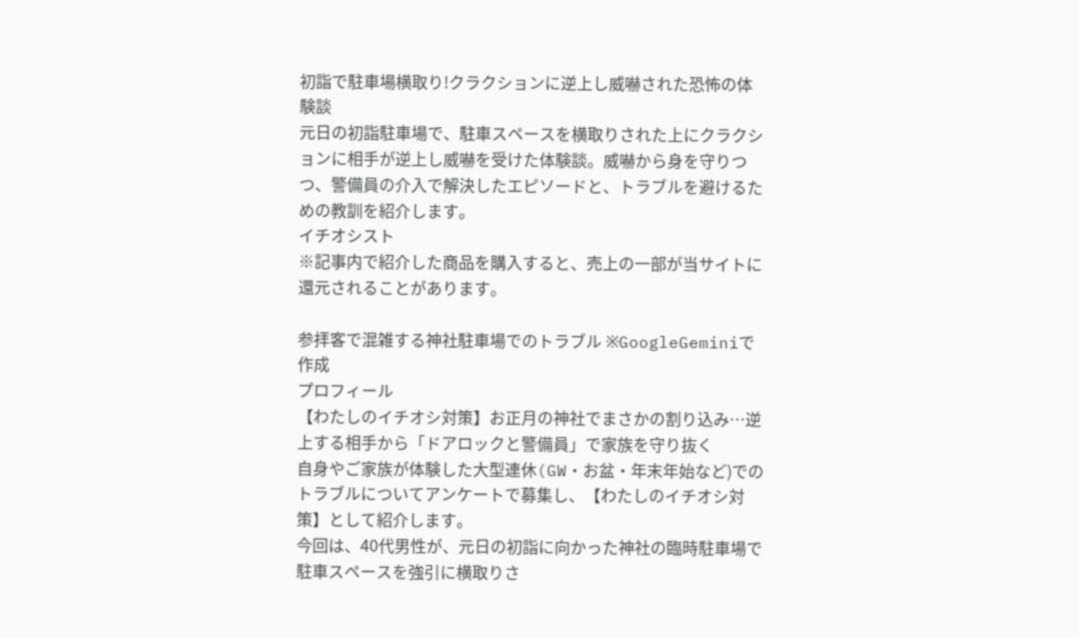初詣で駐車場横取り!クラクションに逆上し威嚇された恐怖の体験談
元日の初詣駐車場で、駐車スペースを横取りされた上にクラクションに相手が逆上し威嚇を受けた体験談。威嚇から身を守りつつ、警備員の介入で解決したエピソードと、トラブルを避けるための教訓を紹介します。
イチオシスト
※記事内で紹介した商品を購入すると、売上の一部が当サイトに還元されることがあります。

参拝客で混雑する神社駐車場でのトラブル ※GoogleGeminiで作成
プロフィール
【わたしのイチオシ対策】お正月の神社でまさかの割り込み…逆上する相手から「ドアロックと警備員」で家族を守り抜く
自身やご家族が体験した大型連休(GW・お盆・年末年始など)でのトラブルについてアンケートで募集し、【わたしのイチオシ対策】として紹介します。
今回は、40代男性が、元日の初詣に向かった神社の臨時駐車場で駐車スペースを強引に横取りさ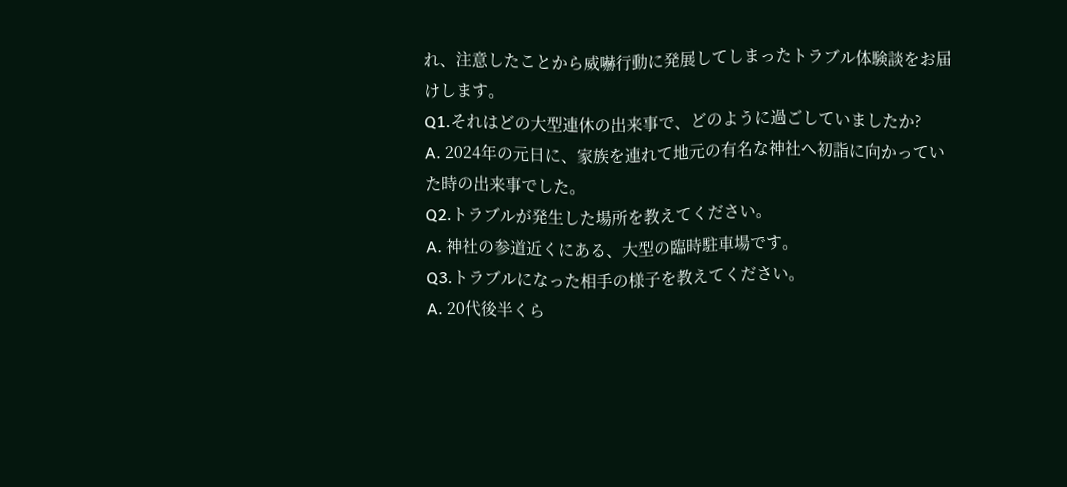れ、注意したことから威嚇行動に発展してしまったトラブル体験談をお届けします。
Q1.それはどの大型連休の出来事で、どのように過ごしていましたか?
A. 2024年の元日に、家族を連れて地元の有名な神社へ初詣に向かっていた時の出来事でした。
Q2.トラブルが発生した場所を教えてください。
A. 神社の参道近くにある、大型の臨時駐車場です。
Q3.トラブルになった相手の様子を教えてください。
A. 20代後半くら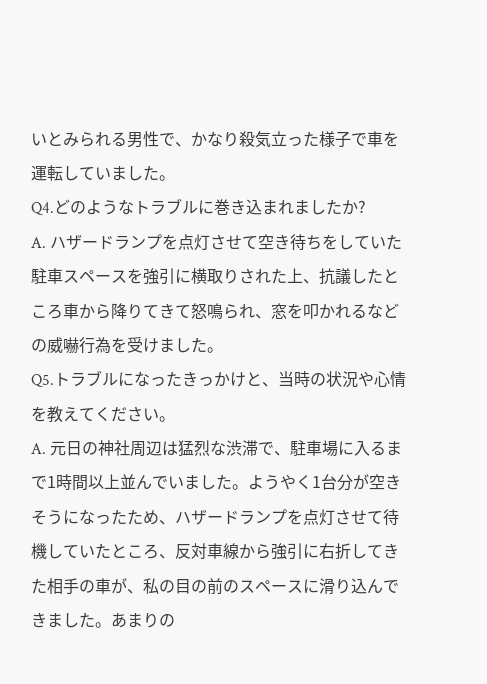いとみられる男性で、かなり殺気立った様子で車を運転していました。
Q4.どのようなトラブルに巻き込まれましたか?
A. ハザードランプを点灯させて空き待ちをしていた駐車スペースを強引に横取りされた上、抗議したところ車から降りてきて怒鳴られ、窓を叩かれるなどの威嚇行為を受けました。
Q5.トラブルになったきっかけと、当時の状況や心情を教えてください。
A. 元日の神社周辺は猛烈な渋滞で、駐車場に入るまで1時間以上並んでいました。ようやく1台分が空きそうになったため、ハザードランプを点灯させて待機していたところ、反対車線から強引に右折してきた相手の車が、私の目の前のスペースに滑り込んできました。あまりの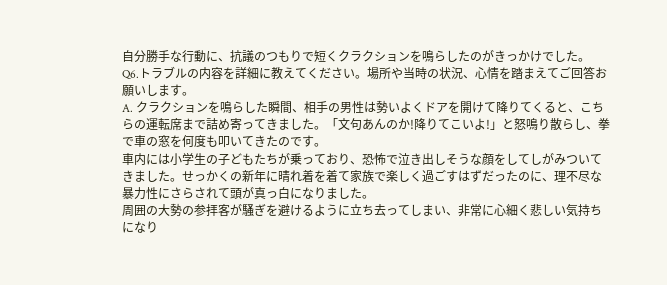自分勝手な行動に、抗議のつもりで短くクラクションを鳴らしたのがきっかけでした。
Q6.トラブルの内容を詳細に教えてください。場所や当時の状況、心情を踏まえてご回答お願いします。
A. クラクションを鳴らした瞬間、相手の男性は勢いよくドアを開けて降りてくると、こちらの運転席まで詰め寄ってきました。「文句あんのか!降りてこいよ!」と怒鳴り散らし、拳で車の窓を何度も叩いてきたのです。
車内には小学生の子どもたちが乗っており、恐怖で泣き出しそうな顔をしてしがみついてきました。せっかくの新年に晴れ着を着て家族で楽しく過ごすはずだったのに、理不尽な暴力性にさらされて頭が真っ白になりました。
周囲の大勢の参拝客が騒ぎを避けるように立ち去ってしまい、非常に心細く悲しい気持ちになり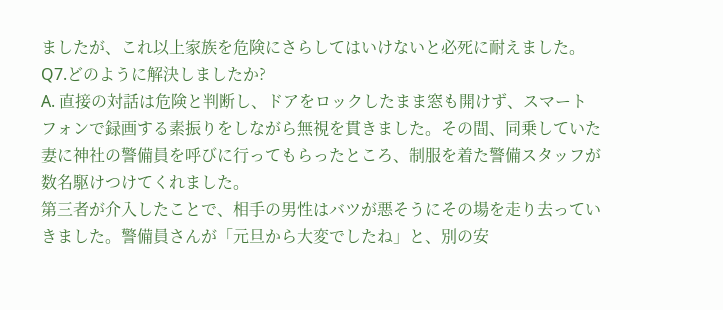ましたが、これ以上家族を危険にさらしてはいけないと必死に耐えました。
Q7.どのように解決しましたか?
A. 直接の対話は危険と判断し、ドアをロックしたまま窓も開けず、スマートフォンで録画する素振りをしながら無視を貫きました。その間、同乗していた妻に神社の警備員を呼びに行ってもらったところ、制服を着た警備スタッフが数名駆けつけてくれました。
第三者が介入したことで、相手の男性はバツが悪そうにその場を走り去っていきました。警備員さんが「元旦から大変でしたね」と、別の安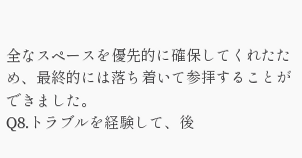全なスペースを優先的に確保してくれたため、最終的には落ち着いて参拝することができました。
Q8.トラブルを経験して、後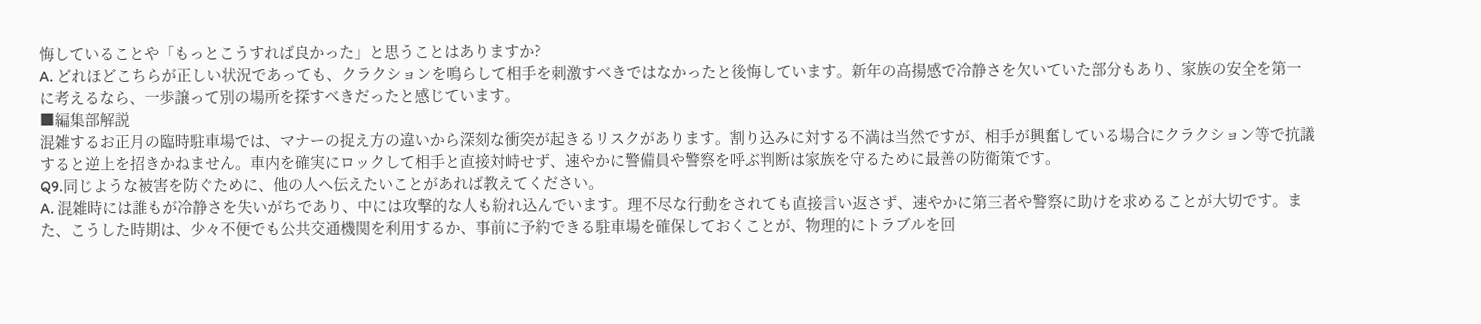悔していることや「もっとこうすれば良かった」と思うことはありますか?
A. どれほどこちらが正しい状況であっても、クラクションを鳴らして相手を刺激すべきではなかったと後悔しています。新年の高揚感で冷静さを欠いていた部分もあり、家族の安全を第一に考えるなら、一歩譲って別の場所を探すべきだったと感じています。
■編集部解説
混雑するお正月の臨時駐車場では、マナーの捉え方の違いから深刻な衝突が起きるリスクがあります。割り込みに対する不満は当然ですが、相手が興奮している場合にクラクション等で抗議すると逆上を招きかねません。車内を確実にロックして相手と直接対峙せず、速やかに警備員や警察を呼ぶ判断は家族を守るために最善の防衛策です。
Q9.同じような被害を防ぐために、他の人へ伝えたいことがあれば教えてください。
A. 混雑時には誰もが冷静さを失いがちであり、中には攻撃的な人も紛れ込んでいます。理不尽な行動をされても直接言い返さず、速やかに第三者や警察に助けを求めることが大切です。また、こうした時期は、少々不便でも公共交通機関を利用するか、事前に予約できる駐車場を確保しておくことが、物理的にトラブルを回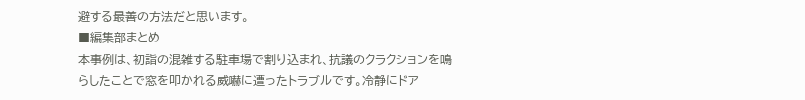避する最善の方法だと思います。
■編集部まとめ
本事例は、初詣の混雑する駐車場で割り込まれ、抗議のクラクションを鳴らしたことで窓を叩かれる威嚇に遭ったトラブルです。冷静にドア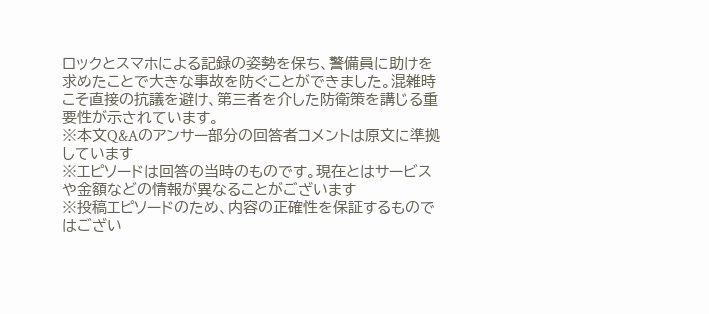ロックとスマホによる記録の姿勢を保ち、警備員に助けを求めたことで大きな事故を防ぐことができました。混雑時こそ直接の抗議を避け、第三者を介した防衛策を講じる重要性が示されています。
※本文Q&Aのアンサー部分の回答者コメントは原文に準拠しています
※エピソードは回答の当時のものです。現在とはサービスや金額などの情報が異なることがございます
※投稿エピソードのため、内容の正確性を保証するものではござい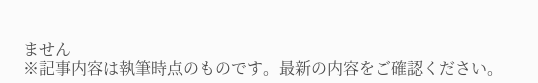ません
※記事内容は執筆時点のものです。最新の内容をご確認ください。